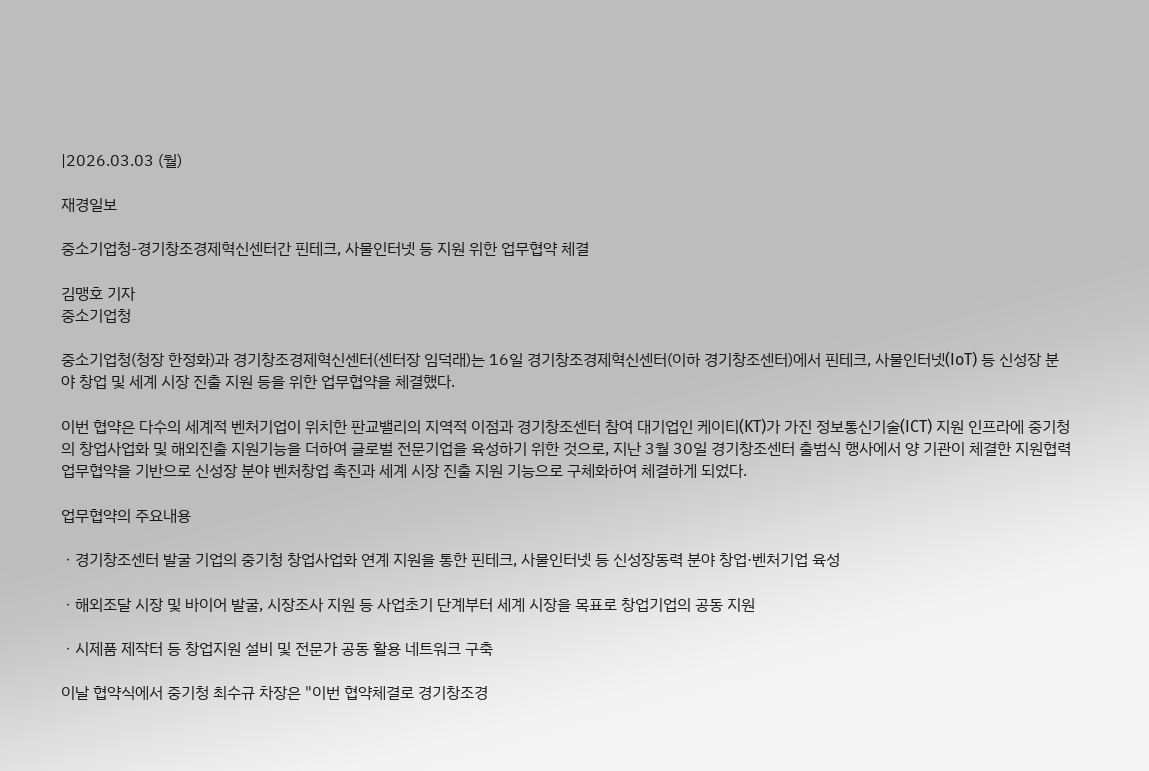|2026.03.03 (월)

재경일보

중소기업청-경기창조경제혁신센터간 핀테크, 사물인터넷 등 지원 위한 업무협약 체결

김맹호 기자
중소기업청

중소기업청(청장 한정화)과 경기창조경제혁신센터(센터장 임덕래)는 16일 경기창조경제혁신센터(이하 경기창조센터)에서 핀테크, 사물인터넷(IoT) 등 신성장 분야 창업 및 세계 시장 진출 지원 등을 위한 업무협약을 체결했다.

이번 협약은 다수의 세계적 벤처기업이 위치한 판교밸리의 지역적 이점과 경기창조센터 참여 대기업인 케이티(KT)가 가진 정보통신기술(ICT) 지원 인프라에 중기청의 창업사업화 및 해외진출 지원기능을 더하여 글로벌 전문기업을 육성하기 위한 것으로, 지난 3월 30일 경기창조센터 출범식 행사에서 양 기관이 체결한 지원협력 업무협약을 기반으로 신성장 분야 벤처창업 촉진과 세계 시장 진출 지원 기능으로 구체화하여 체결하게 되었다.

업무협약의 주요내용

ㆍ경기창조센터 발굴 기업의 중기청 창업사업화 연계 지원을 통한 핀테크, 사물인터넷 등 신성장동력 분야 창업·벤처기업 육성

ㆍ해외조달 시장 및 바이어 발굴, 시장조사 지원 등 사업초기 단계부터 세계 시장을 목표로 창업기업의 공동 지원

ㆍ시제품 제작터 등 창업지원 설비 및 전문가 공동 활용 네트워크 구축

이날 협약식에서 중기청 최수규 차장은 "이번 협약체결로 경기창조경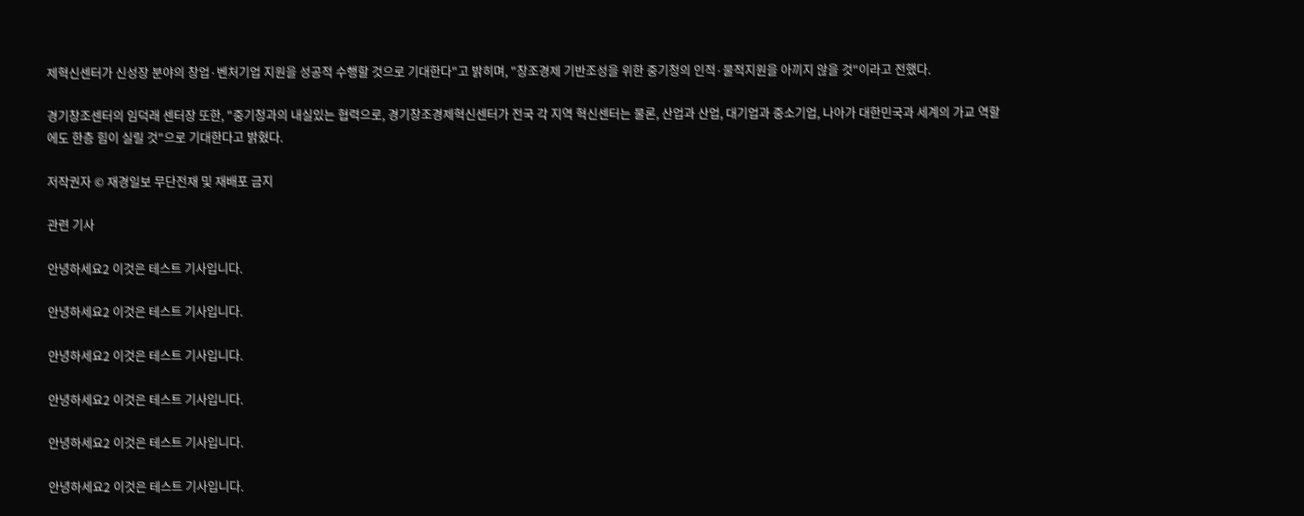제혁신센터가 신성장 분야의 창업·벤처기업 지원을 성공적 수행할 것으로 기대한다"고 밝히며, "창조경제 기반조성을 위한 중기청의 인적·물적지원을 아끼지 않을 것"이라고 전했다.

경기창조센터의 임덕래 센터장 또한, "중기청과의 내실있는 협력으로, 경기창조경제혁신센터가 전국 각 지역 혁신센터는 물론, 산업과 산업, 대기업과 중소기업, 나아가 대한민국과 세계의 가교 역할에도 한층 힘이 실릴 것"으로 기대한다고 밝혔다.

저작권자 © 재경일보 무단전재 및 재배포 금지

관련 기사

안녕하세요2 이것은 테스트 기사입니다.

안녕하세요2 이것은 테스트 기사입니다.

안녕하세요2 이것은 테스트 기사입니다.

안녕하세요2 이것은 테스트 기사입니다.

안녕하세요2 이것은 테스트 기사입니다.

안녕하세요2 이것은 테스트 기사입니다.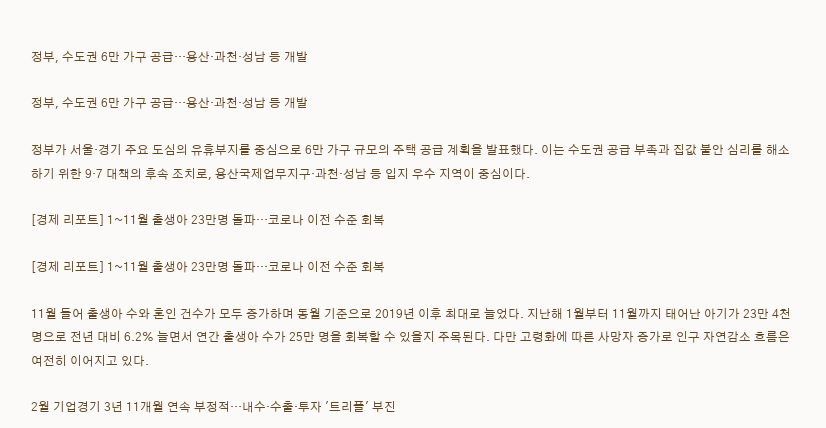정부, 수도권 6만 가구 공급…용산·과천·성남 등 개발

정부, 수도권 6만 가구 공급…용산·과천·성남 등 개발

정부가 서울·경기 주요 도심의 유휴부지를 중심으로 6만 가구 규모의 주택 공급 계획을 발표했다. 이는 수도권 공급 부족과 집값 불안 심리를 해소하기 위한 9·7 대책의 후속 조치로, 용산국제업무지구·과천·성남 등 입지 우수 지역이 중심이다.

[경제 리포트] 1~11월 출생아 23만명 돌파…코로나 이전 수준 회복

[경제 리포트] 1~11월 출생아 23만명 돌파…코로나 이전 수준 회복

11월 들어 출생아 수와 혼인 건수가 모두 증가하며 동월 기준으로 2019년 이후 최대로 늘었다. 지난해 1월부터 11월까지 태어난 아기가 23만 4천명으로 전년 대비 6.2% 늘면서 연간 출생아 수가 25만 명을 회복할 수 있을지 주목된다. 다만 고령화에 따른 사망자 증가로 인구 자연감소 흐름은 여전히 이어지고 있다.

2월 기업경기 3년 11개월 연속 부정적…내수·수출·투자 '트리플' 부진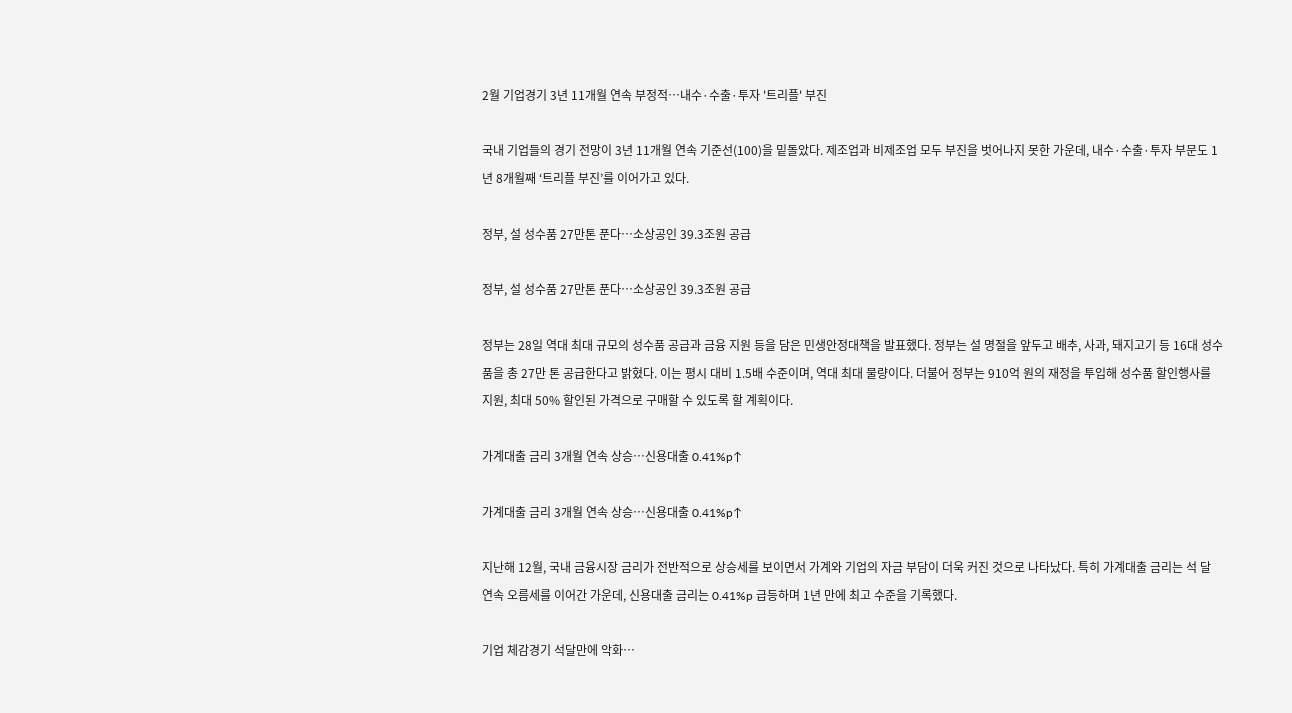2월 기업경기 3년 11개월 연속 부정적…내수·수출·투자 '트리플' 부진

국내 기업들의 경기 전망이 3년 11개월 연속 기준선(100)을 밑돌았다. 제조업과 비제조업 모두 부진을 벗어나지 못한 가운데, 내수·수출·투자 부문도 1년 8개월째 ‘트리플 부진’를 이어가고 있다.

정부, 설 성수품 27만톤 푼다…소상공인 39.3조원 공급

정부, 설 성수품 27만톤 푼다…소상공인 39.3조원 공급

정부는 28일 역대 최대 규모의 성수품 공급과 금융 지원 등을 담은 민생안정대책을 발표했다. 정부는 설 명절을 앞두고 배추, 사과, 돼지고기 등 16대 성수품을 총 27만 톤 공급한다고 밝혔다. 이는 평시 대비 1.5배 수준이며, 역대 최대 물량이다. 더불어 정부는 910억 원의 재정을 투입해 성수품 할인행사를 지원, 최대 50% 할인된 가격으로 구매할 수 있도록 할 계획이다.

가계대출 금리 3개월 연속 상승…신용대출 0.41%p↑

가계대출 금리 3개월 연속 상승…신용대출 0.41%p↑

지난해 12월, 국내 금융시장 금리가 전반적으로 상승세를 보이면서 가계와 기업의 자금 부담이 더욱 커진 것으로 나타났다. 특히 가계대출 금리는 석 달 연속 오름세를 이어간 가운데, 신용대출 금리는 0.41%p 급등하며 1년 만에 최고 수준을 기록했다.

기업 체감경기 석달만에 악화…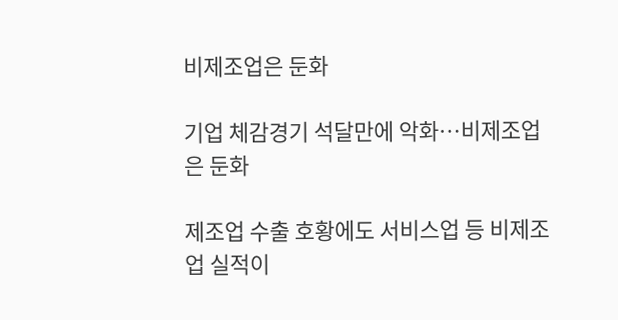비제조업은 둔화

기업 체감경기 석달만에 악화…비제조업은 둔화

제조업 수출 호황에도 서비스업 등 비제조업 실적이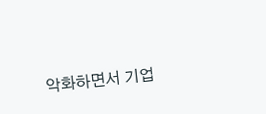악화하면서 기업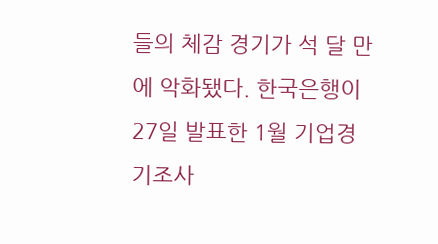들의 체감 경기가 석 달 만에 악화됐다. 한국은행이 27일 발표한 1월 기업경기조사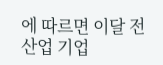에 따르면 이달 전산업 기업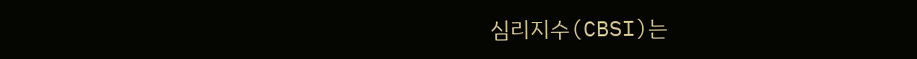심리지수(CBSI)는